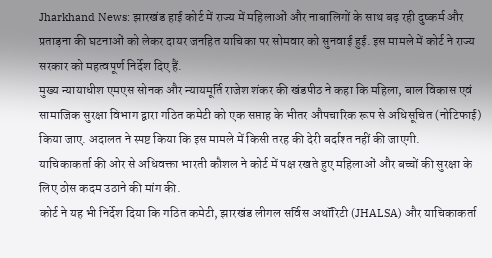Jharkhand News: झारखंड हाई कोर्ट में राज्य में महिलाओं और नाबालिगों के साथ बढ़ रही दुष्कर्म और प्रताड़ना की घटनाओं को लेकर दायर जनहित याचिका पर सोमवार को सुनवाई हुई. इस मामले में कोर्ट ने राज्य सरकार को महत्वपूर्ण निर्देश दिए हैं.
मुख्य न्यायाधीश एमएस सोनक और न्यायमूर्ति राजेश शंकर की खंडपीठ ने कहा कि महिला, बाल विकास एवं सामाजिक सुरक्षा विभाग द्वारा गठित कमेटी को एक सप्ताह के भीतर औपचारिक रूप से अधिसूचित (नोटिफाई) किया जाए. अदालत ने स्पष्ट किया कि इस मामले में किसी तरह की देरी बर्दाश्त नहीं की जाएगी.
याचिकाकर्ता की ओर से अधिवक्ता भारती कौशल ने कोर्ट में पक्ष रखते हुए महिलाओं और बच्चों की सुरक्षा के लिए ठोस कदम उठाने की मांग की.
कोर्ट ने यह भी निर्देश दिया कि गठित कमेटी, झारखंड लीगल सर्विस अथॉरिटी (JHALSA) और याचिकाकर्ता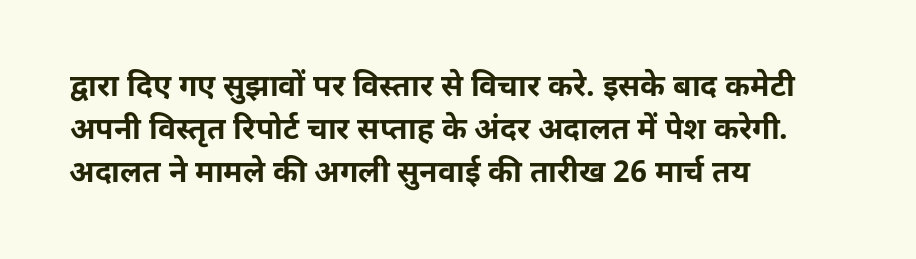द्वारा दिए गए सुझावों पर विस्तार से विचार करे. इसके बाद कमेटी अपनी विस्तृत रिपोर्ट चार सप्ताह के अंदर अदालत में पेश करेगी.
अदालत ने मामले की अगली सुनवाई की तारीख 26 मार्च तय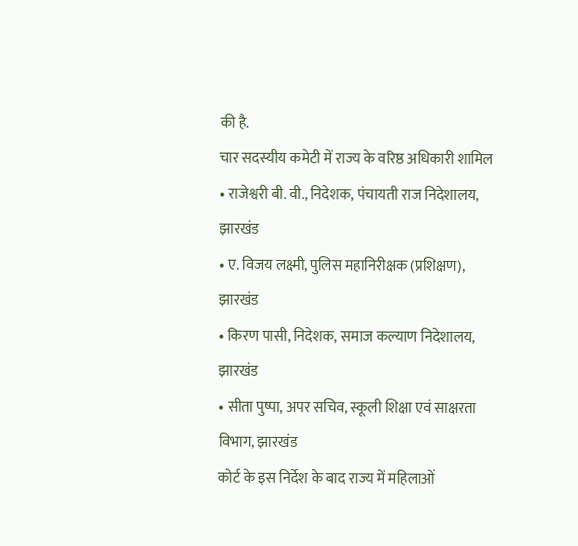की है.
चार सदस्यीय कमेटी में राज्य के वरिष्ठ अधिकारी शामिल
• राजेश्वरी बी. वी., निदेशक, पंचायती राज निदेशालय, झारखंड
• ए. विजय लक्ष्मी, पुलिस महानिरीक्षक (प्रशिक्षण), झारखंड
• किरण पासी, निदेशक, समाज कल्याण निदेशालय, झारखंड
• सीता पुष्पा, अपर सचिव, स्कूली शिक्षा एवं साक्षरता विभाग, झारखंड
कोर्ट के इस निर्देश के बाद राज्य में महिलाओं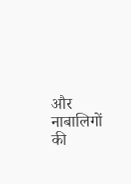और नाबालिगों की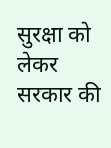सुरक्षा को लेकर सरकार की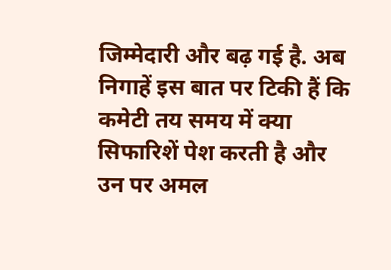जिम्मेदारी और बढ़ गई है. अब निगाहें इस बात पर टिकी हैं कि कमेटी तय समय में क्या सिफारिशें पेश करती है और उन पर अमल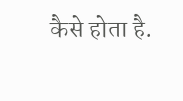कैसे होता है.